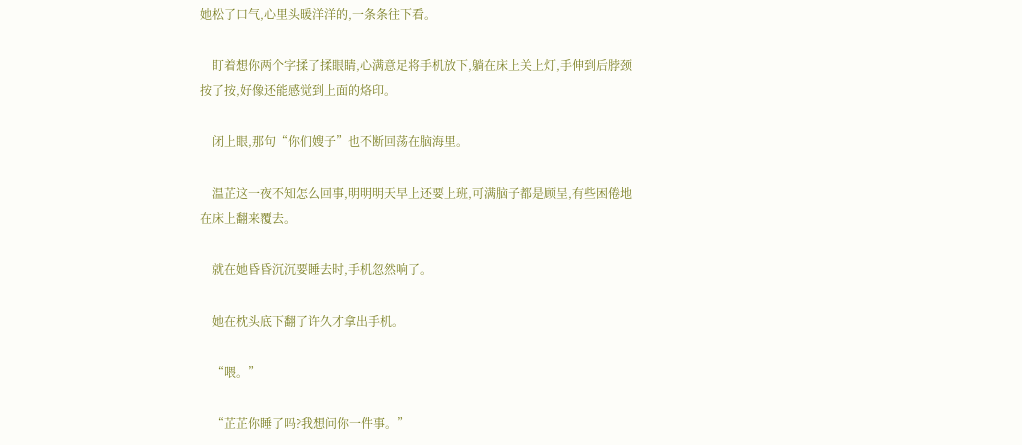她松了口气,心里头暖洋洋的,一条条往下看。

    盯着想你两个字揉了揉眼睛,心满意足将手机放下,躺在床上关上灯,手伸到后脖颈按了按,好像还能感觉到上面的烙印。

    闭上眼,那句“你们嫂子”也不断回荡在脑海里。

    温芷这一夜不知怎么回事,明明明天早上还要上班,可满脑子都是顾呈,有些困倦地在床上翻来覆去。

    就在她昏昏沉沉要睡去时,手机忽然响了。

    她在枕头底下翻了许久才拿出手机。

    “喂。”

    “芷芷你睡了吗?我想问你一件事。”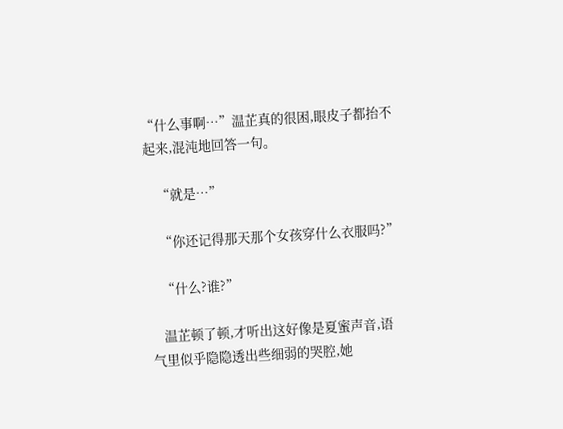“什么事啊…”温芷真的很困,眼皮子都抬不起来,混沌地回答一句。

    “就是…”

    “你还记得那天那个女孩穿什么衣服吗?”

    “什么?谁?”

    温芷顿了顿,才听出这好像是夏蜜声音,语气里似乎隐隐透出些细弱的哭腔,她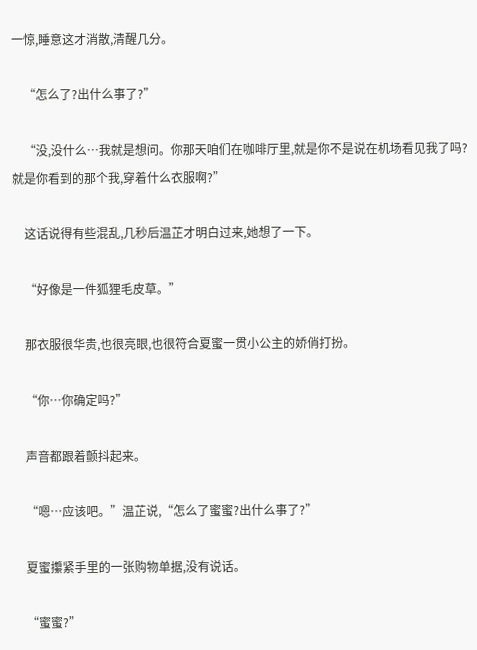一惊,睡意这才消散,清醒几分。

    “怎么了?出什么事了?”

    “没,没什么…我就是想问。你那天咱们在咖啡厅里,就是你不是说在机场看见我了吗?就是你看到的那个我,穿着什么衣服啊?”

    这话说得有些混乱,几秒后温芷才明白过来,她想了一下。

    “好像是一件狐狸毛皮草。”

    那衣服很华贵,也很亮眼,也很符合夏蜜一贯小公主的娇俏打扮。

    “你…你确定吗?”

    声音都跟着颤抖起来。

    “嗯…应该吧。”温芷说,“怎么了蜜蜜?出什么事了?”

    夏蜜攥紧手里的一张购物单据,没有说话。

    “蜜蜜?”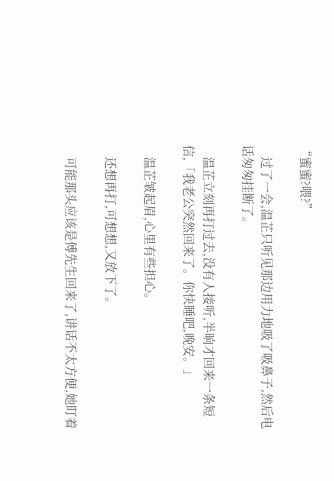“蜜蜜?喂?”

    过了一会,温芷只听见那边用力地吸了吸鼻子,然后电话匆匆挂断了。

    温芷立刻再打过去,没有人接听,半晌才回来一条短信,「我老公突然回来了。你快睡吧,晚安。」

    温芷皱起眉,心里有些担心。

    还想再打,可想想,又放下了。

    可能那头应该是傅先生回来了,讲话不太方便,她盯着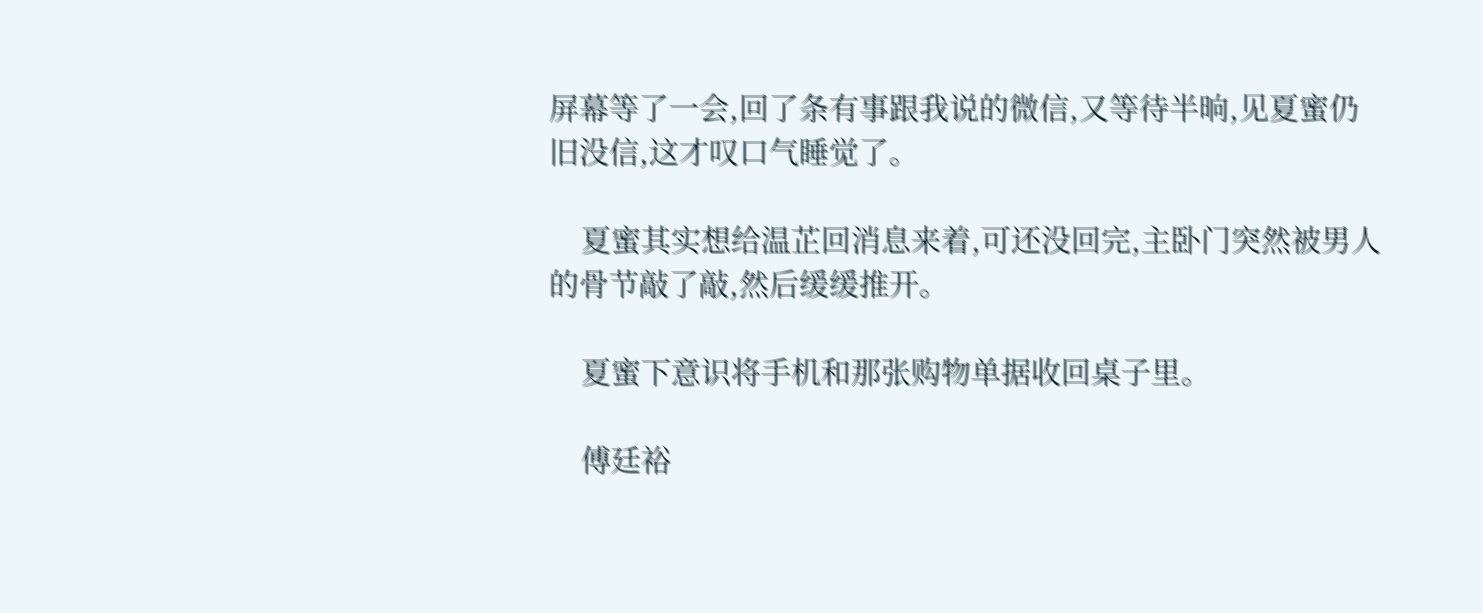屏幕等了一会,回了条有事跟我说的微信,又等待半晌,见夏蜜仍旧没信,这才叹口气睡觉了。

    夏蜜其实想给温芷回消息来着,可还没回完,主卧门突然被男人的骨节敲了敲,然后缓缓推开。

    夏蜜下意识将手机和那张购物单据收回桌子里。

    傅廷裕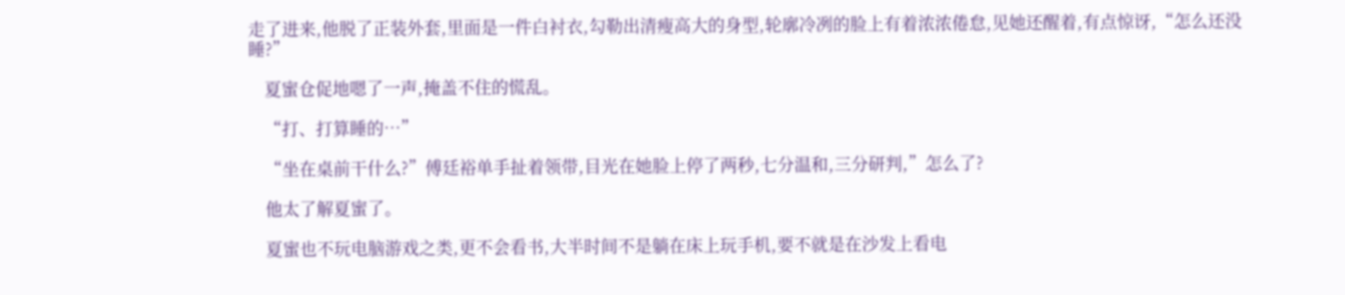走了进来,他脱了正装外套,里面是一件白衬衣,勾勒出清瘦高大的身型,轮廓冷冽的脸上有着浓浓倦怠,见她还醒着,有点惊讶,“怎么还没睡?”

    夏蜜仓促地嗯了一声,掩盖不住的慌乱。

    “打、打算睡的…”

    “坐在桌前干什么?”傅廷裕单手扯着领带,目光在她脸上停了两秒,七分温和,三分研判,”怎么了?

    他太了解夏蜜了。

    夏蜜也不玩电脑游戏之类,更不会看书,大半时间不是躺在床上玩手机,要不就是在沙发上看电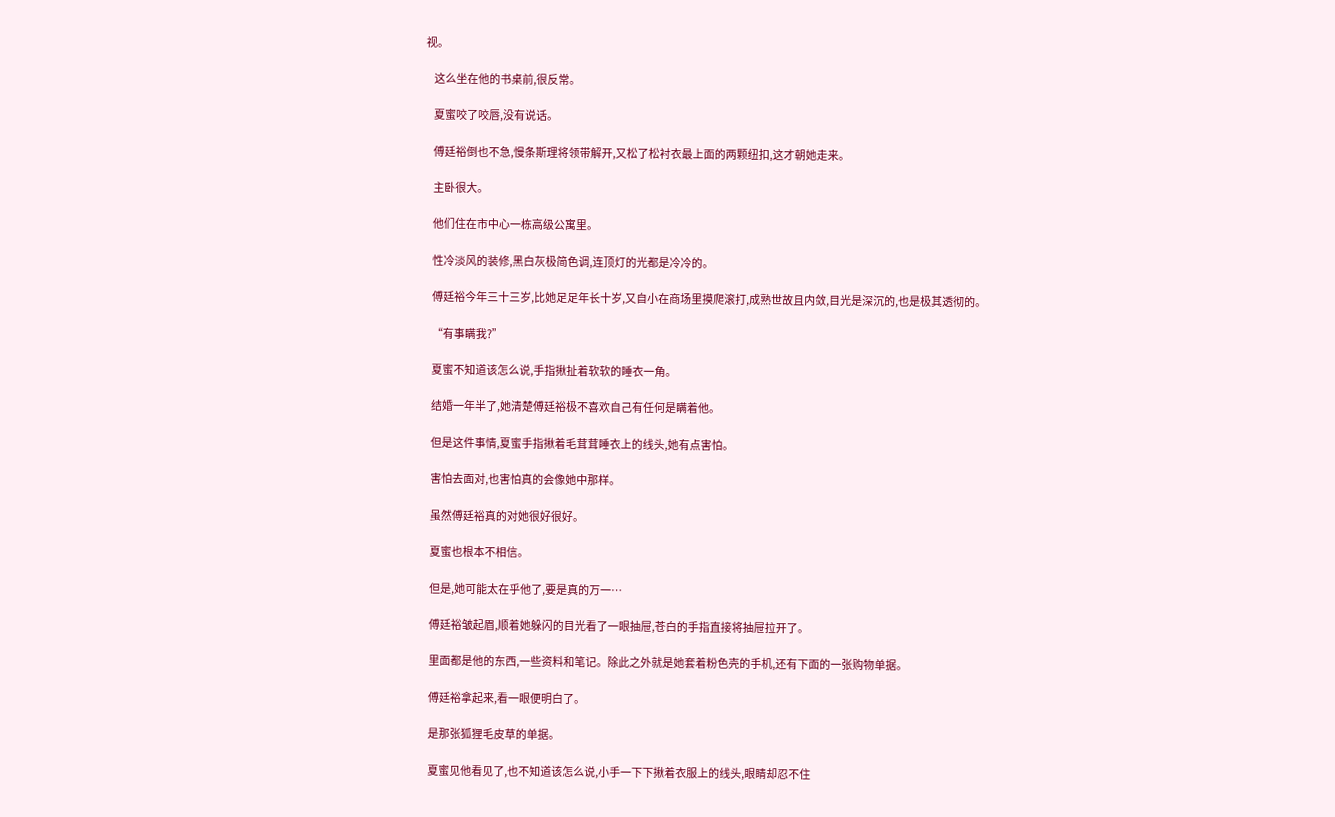视。

    这么坐在他的书桌前,很反常。

    夏蜜咬了咬唇,没有说话。

    傅廷裕倒也不急,慢条斯理将领带解开,又松了松衬衣最上面的两颗纽扣,这才朝她走来。

    主卧很大。

    他们住在市中心一栋高级公寓里。

    性冷淡风的装修,黑白灰极简色调,连顶灯的光都是冷冷的。

    傅廷裕今年三十三岁,比她足足年长十岁,又自小在商场里摸爬滚打,成熟世故且内敛,目光是深沉的,也是极其透彻的。

    “有事瞒我?”

    夏蜜不知道该怎么说,手指揪扯着软软的睡衣一角。

    结婚一年半了,她清楚傅廷裕极不喜欢自己有任何是瞒着他。

    但是这件事情,夏蜜手指揪着毛茸茸睡衣上的线头,她有点害怕。

    害怕去面对,也害怕真的会像她中那样。

    虽然傅廷裕真的对她很好很好。

    夏蜜也根本不相信。

    但是,她可能太在乎他了,要是真的万一…

    傅廷裕皱起眉,顺着她躲闪的目光看了一眼抽屉,苍白的手指直接将抽屉拉开了。

    里面都是他的东西,一些资料和笔记。除此之外就是她套着粉色壳的手机,还有下面的一张购物单据。

    傅廷裕拿起来,看一眼便明白了。

    是那张狐狸毛皮草的单据。

    夏蜜见他看见了,也不知道该怎么说,小手一下下揪着衣服上的线头,眼睛却忍不住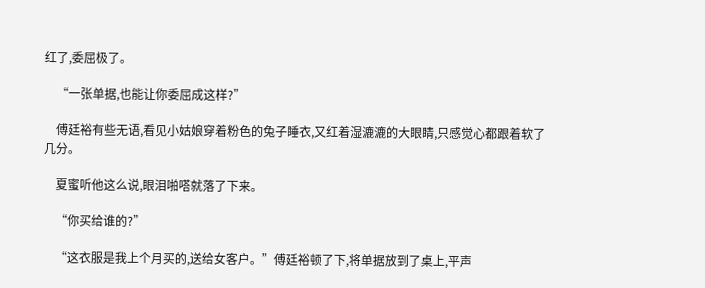红了,委屈极了。

    “一张单据,也能让你委屈成这样?”

    傅廷裕有些无语,看见小姑娘穿着粉色的兔子睡衣,又红着湿漉漉的大眼睛,只感觉心都跟着软了几分。

    夏蜜听他这么说,眼泪啪嗒就落了下来。

    “你买给谁的?”

    “这衣服是我上个月买的,送给女客户。”傅廷裕顿了下,将单据放到了桌上,平声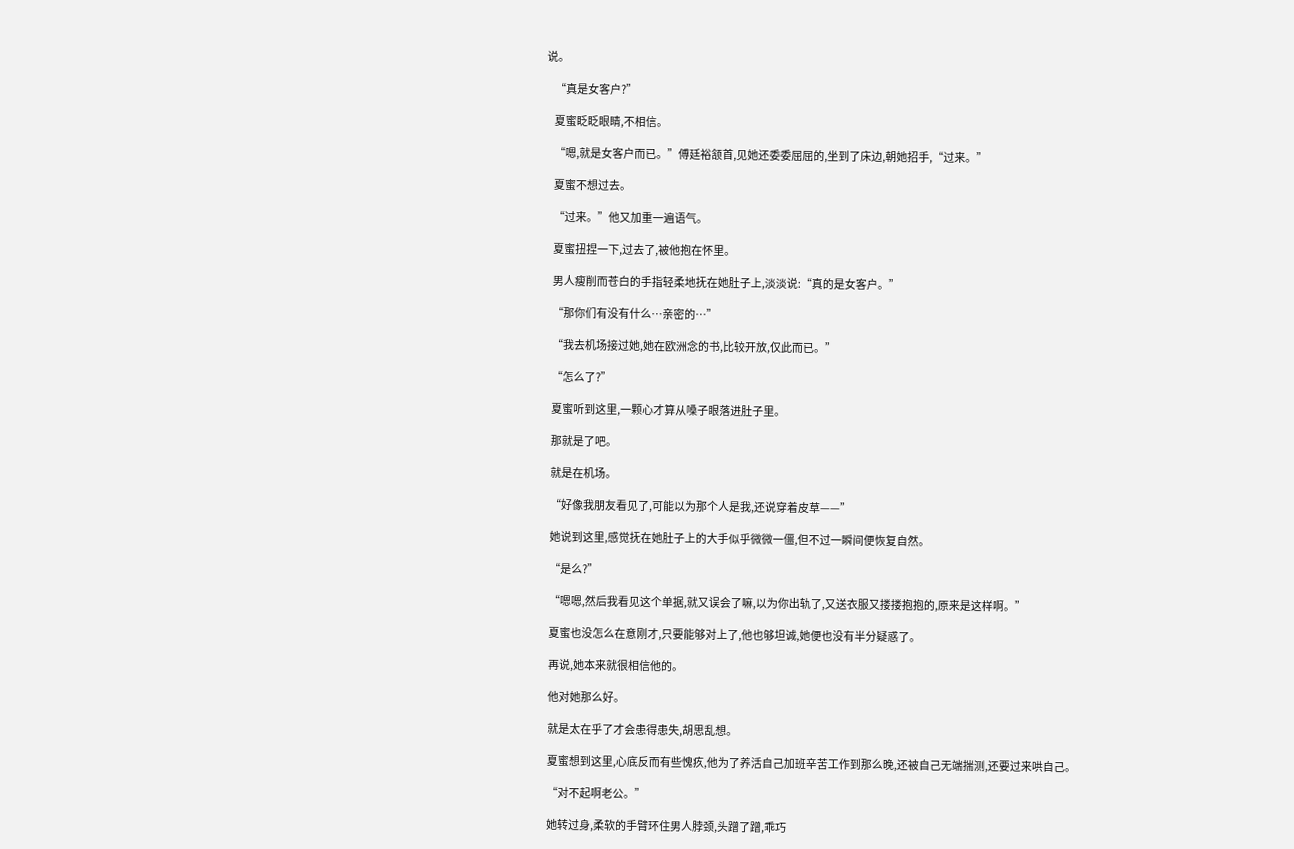说。

    “真是女客户?”

    夏蜜眨眨眼睛,不相信。

    “嗯,就是女客户而已。”傅廷裕颔首,见她还委委屈屈的,坐到了床边,朝她招手,“过来。”

    夏蜜不想过去。

    “过来。”他又加重一遍语气。

    夏蜜扭捏一下,过去了,被他抱在怀里。

    男人瘦削而苍白的手指轻柔地抚在她肚子上,淡淡说:“真的是女客户。”

    “那你们有没有什么…亲密的…”

    “我去机场接过她,她在欧洲念的书,比较开放,仅此而已。”

    “怎么了?”

    夏蜜听到这里,一颗心才算从嗓子眼落进肚子里。

    那就是了吧。

    就是在机场。

    “好像我朋友看见了,可能以为那个人是我,还说穿着皮草——”

    她说到这里,感觉抚在她肚子上的大手似乎微微一僵,但不过一瞬间便恢复自然。

    “是么?”

    “嗯嗯,然后我看见这个单据,就又误会了嘛,以为你出轨了,又送衣服又搂搂抱抱的,原来是这样啊。”

    夏蜜也没怎么在意刚才,只要能够对上了,他也够坦诚,她便也没有半分疑惑了。

    再说,她本来就很相信他的。

    他对她那么好。

    就是太在乎了才会患得患失,胡思乱想。

    夏蜜想到这里,心底反而有些愧疚,他为了养活自己加班辛苦工作到那么晚,还被自己无端揣测,还要过来哄自己。

    “对不起啊老公。”

    她转过身,柔软的手臂环住男人脖颈,头蹭了蹭,乖巧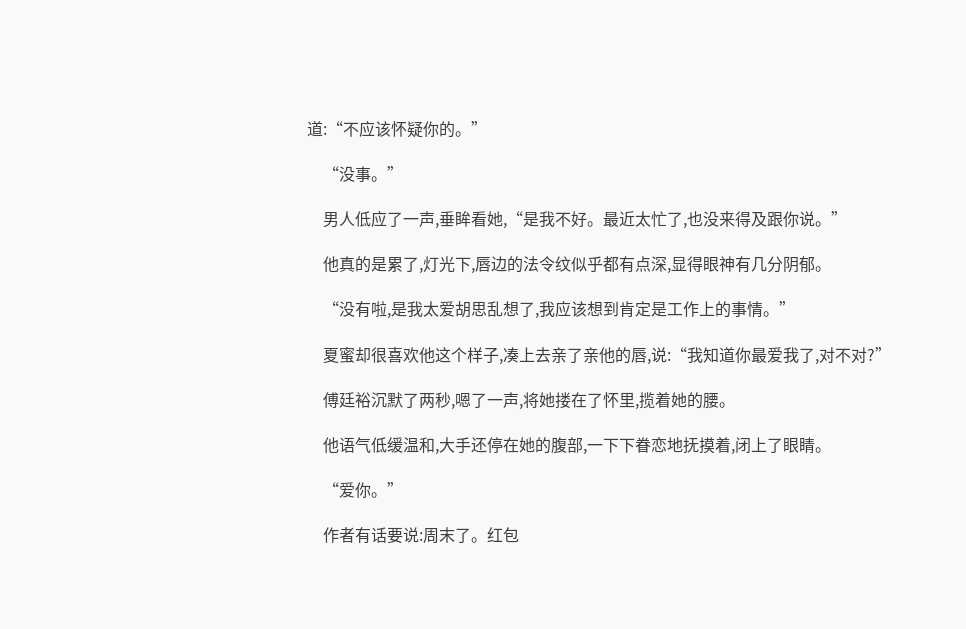道:“不应该怀疑你的。”

    “没事。”

    男人低应了一声,垂眸看她,“是我不好。最近太忙了,也没来得及跟你说。”

    他真的是累了,灯光下,唇边的法令纹似乎都有点深,显得眼神有几分阴郁。

    “没有啦,是我太爱胡思乱想了,我应该想到肯定是工作上的事情。”

    夏蜜却很喜欢他这个样子,凑上去亲了亲他的唇,说:“我知道你最爱我了,对不对?”

    傅廷裕沉默了两秒,嗯了一声,将她搂在了怀里,揽着她的腰。

    他语气低缓温和,大手还停在她的腹部,一下下眷恋地抚摸着,闭上了眼睛。

    “爱你。”

    作者有话要说:周末了。红包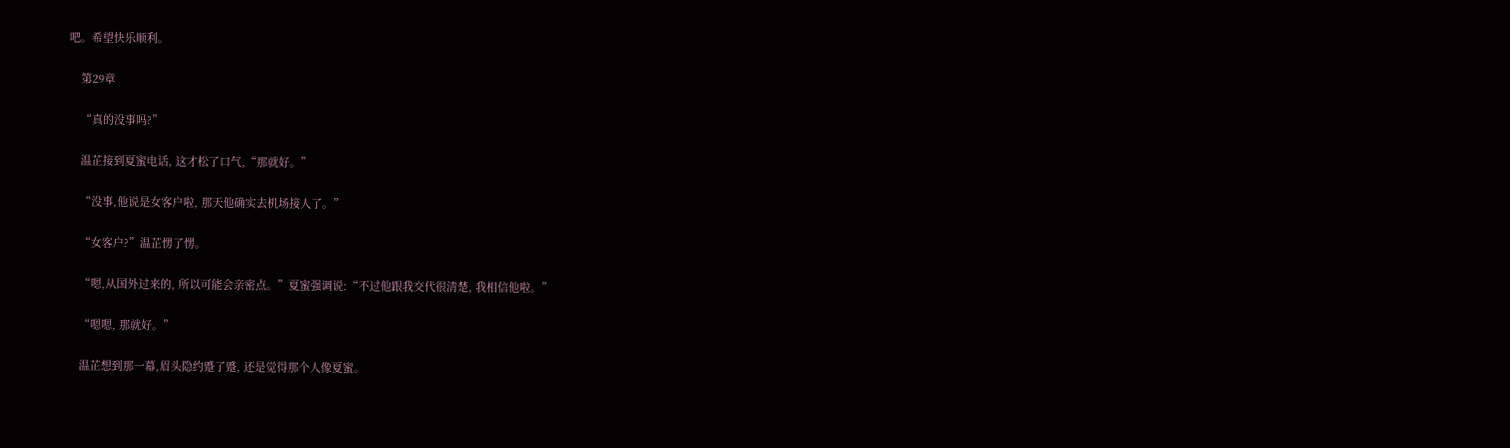吧。希望快乐顺利。

    第29章

    “真的没事吗?”

    温芷接到夏蜜电话, 这才松了口气,“那就好。”

    “没事,他说是女客户啦, 那天他确实去机场接人了。”

    “女客户?”温芷愣了愣。

    “嗯,从国外过来的, 所以可能会亲密点。”夏蜜强调说:“不过他跟我交代很清楚, 我相信他啦。”

    “嗯嗯, 那就好。”

    温芷想到那一幕,眉头隐约蹙了蹙, 还是觉得那个人像夏蜜。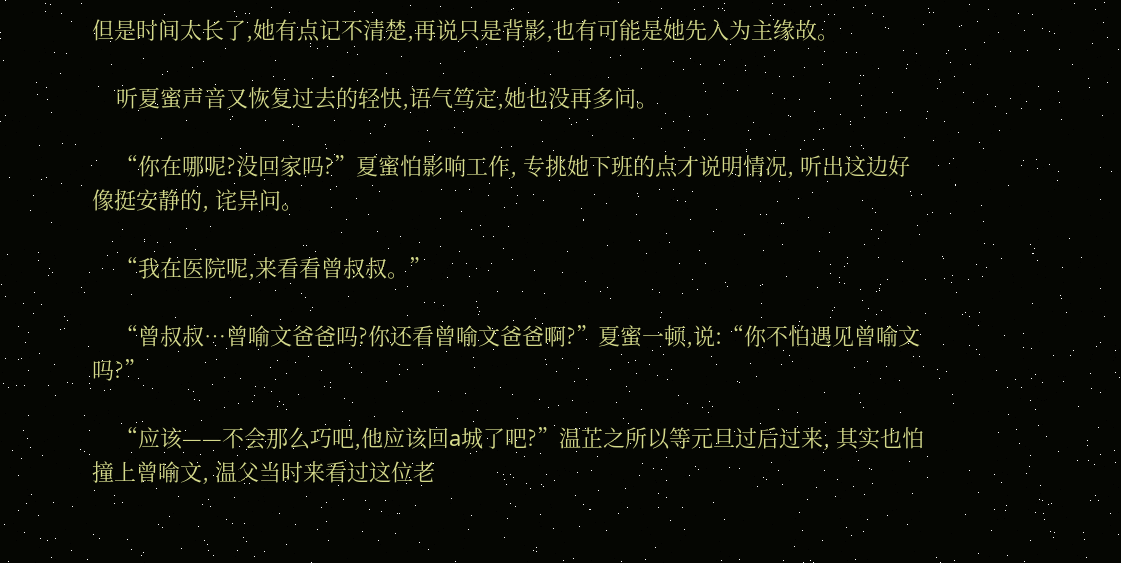但是时间太长了,她有点记不清楚,再说只是背影,也有可能是她先入为主缘故。

    听夏蜜声音又恢复过去的轻快,语气笃定,她也没再多问。

    “你在哪呢?没回家吗?”夏蜜怕影响工作, 专挑她下班的点才说明情况, 听出这边好像挺安静的, 诧异问。

    “我在医院呢,来看看曾叔叔。”

    “曾叔叔…曾喻文爸爸吗?你还看曾喻文爸爸啊?”夏蜜一顿,说:“你不怕遇见曾喻文吗?”

    “应该——不会那么巧吧,他应该回a城了吧?”温芷之所以等元旦过后过来, 其实也怕撞上曾喻文, 温父当时来看过这位老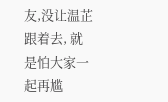友,没让温芷跟着去, 就是怕大家一起再尴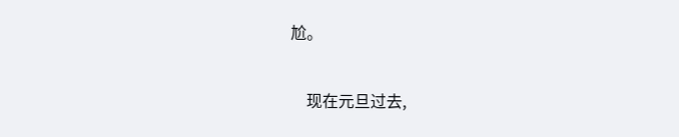尬。

    现在元旦过去,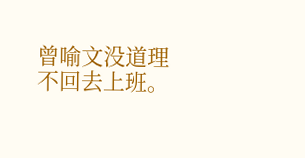曾喻文没道理不回去上班。